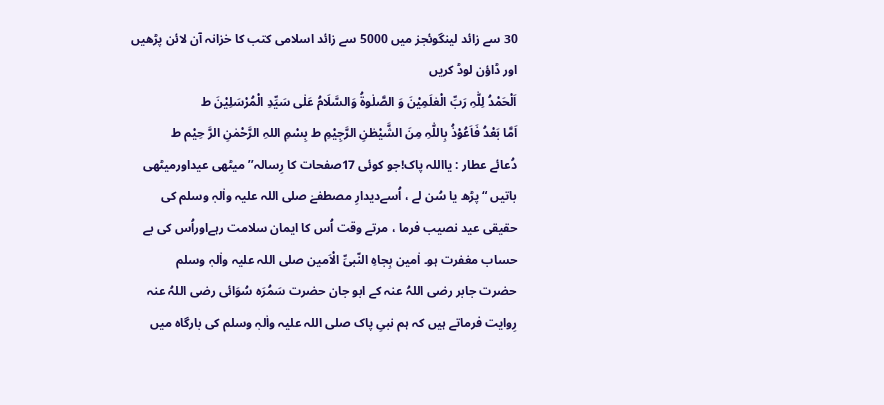30 سے زائد لینگوئجز میں 5000 سے زائد اسلامی کتب کا خزانہ آن لائن پڑھیں اور ڈاؤن لوڈ کریں
اَلْحَمْدُ لِلّٰہِ رَبِّ الْعٰلَمِیْنَ وَ الصَّلٰوۃُ وَالسَّلَامُ عَلٰی سَیِّدِ الْمُرْسَلِیْنَ ط
اَمَّا بَعْدُ فَاَعُوْذُ بِاللّٰہِ مِنَ الشَّیْطٰنِ الرَّجِیْمِ ط بِسْمِ اللہِ الرَّحْمٰنِ الرَّ حِیْم ط
دُعائے عطار : یااللہ پاک!جو کوئی 17صفحات کا رِسالہ’’میٹھی عیداورمیٹھی باتیں “ پڑھ یا سُن لے ، اُسےدیدارِ مصطفےٰ صلی اللہ علیہ واٰلہٖ وسلم کی حقیقی عید نصیب فرما ، مرتے وقت اُس کا ایمان سلامت رہےاوراُس کی بے حساب مغفرت ہو۔ اٰمین بِجاہِ النّبیِّ الْاَمین صلی اللہ علیہ واٰلہٖ وسلم
حضرت جابر رضی اللہُ عنہ کے ابو جان حضرت سَمُرَہ سُوَائی رضی اللہُ عنہ رِوایت فرماتے ہیں کہ ہم نبیِ پاک صلی اللہ علیہ واٰلہٖ وسلم کی بارگاہ میں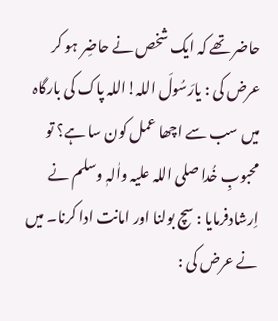حاضر تھے کہ ایک شخص نے حاضِر ہو کر عرض کی : یارَسُولَ اللہ!اللہ پاک کی بارگاہ میں سب سے اچھا عمل کون سا ہے؟ تو محبوبِ خُدا صلی اللہ علیہ واٰلہٖ وسلم نے اِرشادفرمایا : سچ بولنا اور امانت ادا کرنا۔ میں نے عرض کی :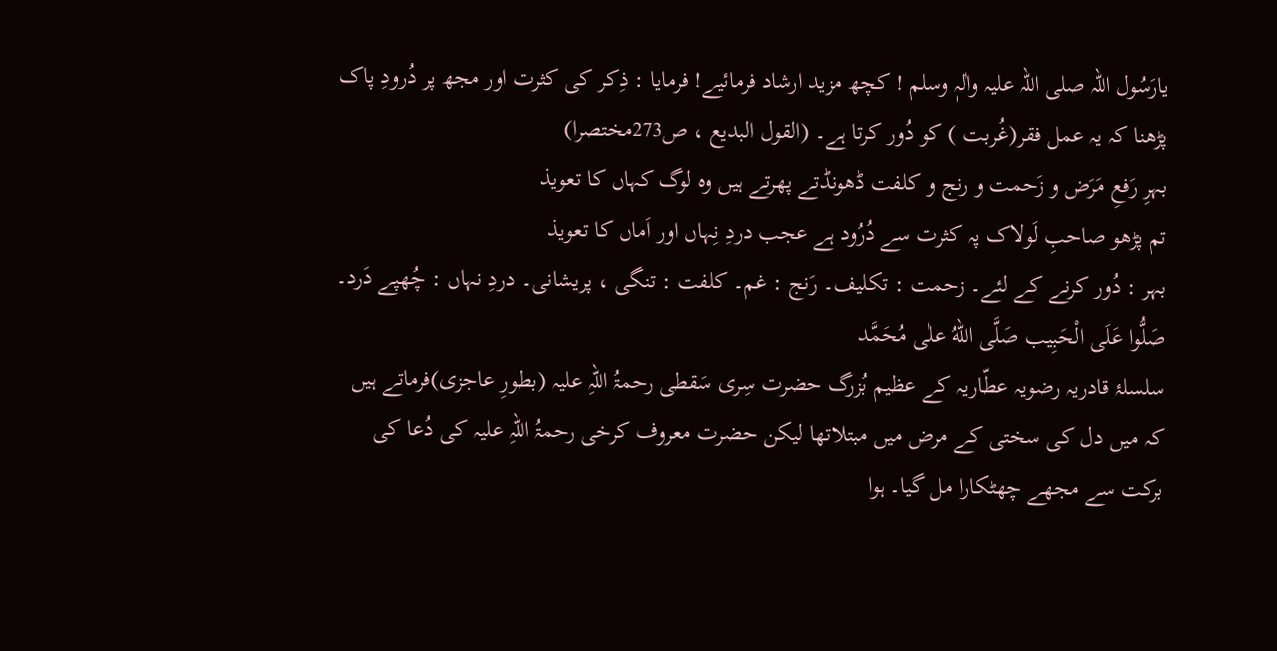یارَسُول اللہ صلی اللہ علیہ واٰلہٖ وسلم ! کچھ مزید ارشاد فرمائیے! فرمایا : ذِکر کی کثرت اور مجھ پر دُرودِ پاک پڑھنا کہ یہ عمل فقر(غُربت ) کو دُور کرتا ہے۔ (القول البدیع ، ص273مختصرا)
بہرِ رَفعِ مَرَض و زَحمت و رنج و کلفت ڈھونڈتے پھرتے ہیں وہ لوگ کہاں کا تعویذ
تم پڑھو صاحبِ لَولاک پہ کثرت سے دُرُود ہے عجب دردِ نِہاں اور اَماں کا تعویذ
بہر : دُور کرنے کے لئے۔ زحمت : تکلیف۔ رَنج : غم۔ کلفت : تنگی ، پریشانی۔ دردِ نہاں : چُھپے دَرد۔
صَلُّوا عَلَی الْحَبِیب صَلَّی اللهُ علٰی مُحَمَّد
سلسلۂ قادریہ رضویہ عطّاریہ کے عظیم بُزرگ حضرت سِری سَقطی رحمۃُ اللہِ علیہ (بطورِ عاجزی)فرماتے ہیں کہ میں دل کی سختی کے مرض میں مبتلاتھا لیکن حضرت معروف کرخی رحمۃُ اللہِ علیہ کی دُعا کی برکت سے مجھے چھٹکارا مل گیا۔ ہوا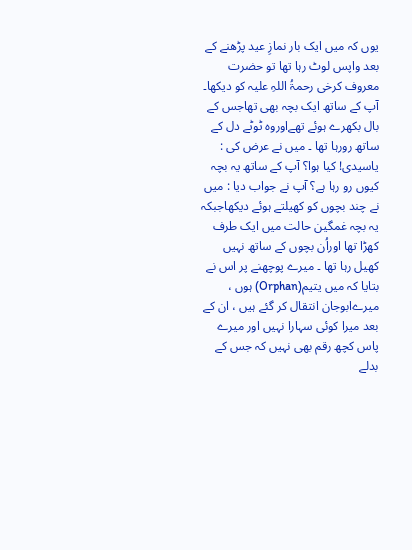یوں کہ میں ایک بار نمازِ عید پڑھنے کے بعد واپس لوٹ رہا تھا تو حضرت معروف کرخی رحمۃُ اللہِ علیہ کو دیکھا۔ آپ کے ساتھ ایک بچہ بھی تھاجس کے بال بکھرے ہوئے تھےاوروہ ٹوٹے دل کے ساتھ رورہا تھا ۔ میں نے عرض کی : یاسیدی! کیا ہوا؟ آپ کے ساتھ یہ بچہ کیوں رو رہا ہے؟ آپ نے جواب دیا : میں نے چند بچوں کو کھیلتے ہوئے دیکھاجبکہ یہ بچہ غمگین حالت میں ایک طرف کھڑا تھا اوراُن بچوں کے ساتھ نہیں کھیل رہا تھا ۔ میرے پوچھنے پر اس نے بتایا کہ میں یتیم(Orphan) ہوں ، میرےابوجان انتقال کر گئے ہیں ، ان کے بعد میرا کوئی سہارا نہیں اور میرے پاس کچھ رقم بھی نہیں کہ جس کے بدلے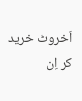اَخروٹ خرید کر اِن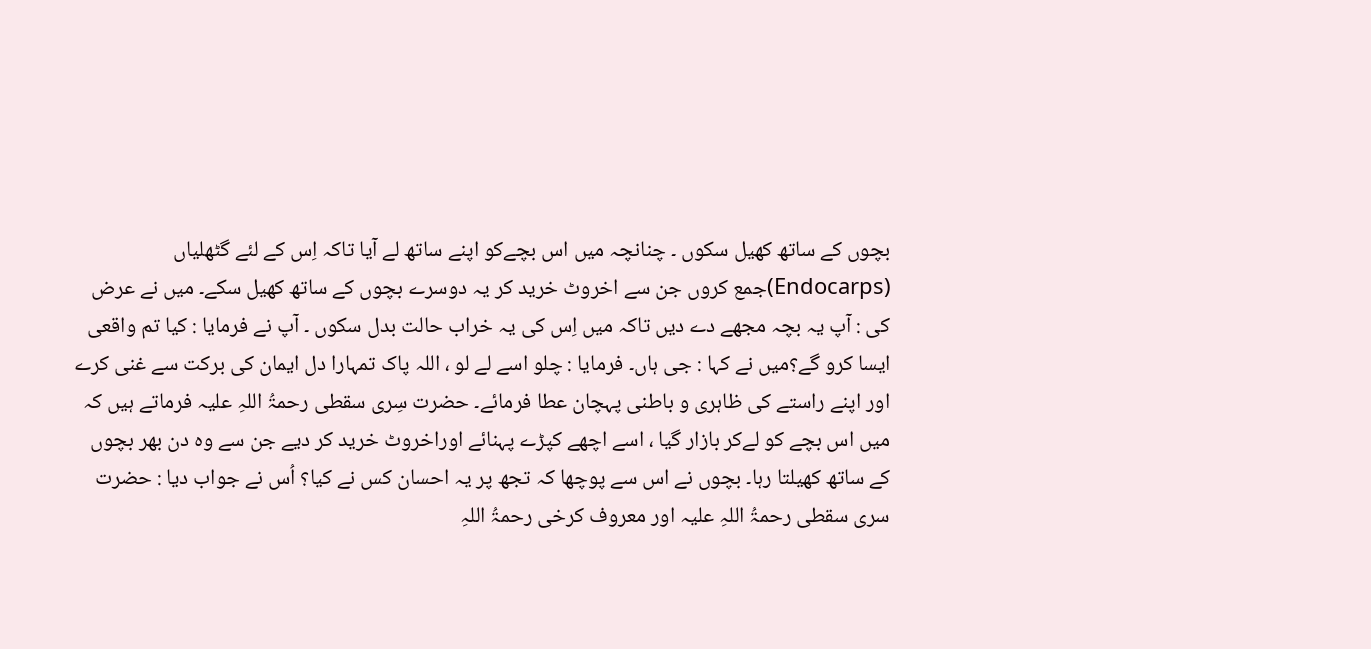بچوں کے ساتھ کھیل سکوں ۔ چنانچہ میں اس بچےکو اپنے ساتھ لے آیا تاکہ اِس کے لئے گٹھلیاں (Endocarps)جمع کروں جن سے اخروٹ خرید کر یہ دوسرے بچوں کے ساتھ کھیل سکے۔ میں نے عرض کی : آپ یہ بچہ مجھے دے دیں تاکہ میں اِس کی یہ خراب حالت بدل سکوں ۔ آپ نے فرمایا : کیا تم واقعی ایسا کرو گے؟میں نے کہا : جی ہاں۔ فرمایا : چلو اسے لے لو ، اللہ پاک تمہارا دل ایمان کی برکت سے غنی کرے اور اپنے راستے کی ظاہری و باطنی پہچان عطا فرمائے۔ حضرت سِری سقطی رحمۃُ اللہِ علیہ فرماتے ہیں کہ میں اس بچے کو لےکر بازار گیا ، اسے اچھے کپڑے پہنائے اوراخروٹ خرید کر دیے جن سے وہ دن بھر بچوں کے ساتھ کھیلتا رہا۔ بچوں نے اس سے پوچھا کہ تجھ پر یہ احسان کس نے کیا؟ اُس نے جواب دیا : حضرت سری سقطی رحمۃُ اللہِ علیہ اور معروف کرخی رحمۃُ اللہِ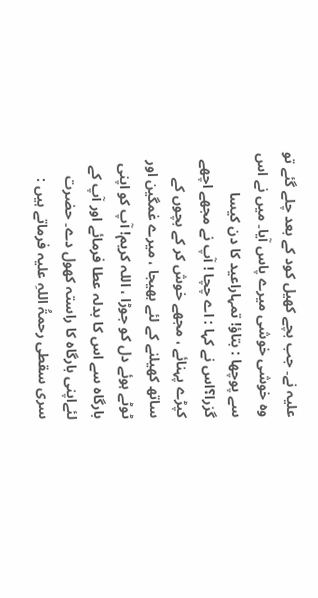علیہ نے۔ جب بچے کھیل کود کے بعد چلے گئے تو وہ خوشی خوشی میرے پاس آیا۔ میں نے اس سے پوچھا : بتاؤ! تمہاراعید کا دن کیسا گزرا؟اس نے کہا : اے چچا ! آپ نے مجھے اچھے کپڑے پہنائے ، مجھے خوش کر کے بچوں کے ساتھ کھیلنے کے لئے بھیجا ، میرے غمگین اور ٹوٹے ہوئے دل کو جوڑا ، اللہ کریم! آپ کو اپنی بارگاہ سے اس کا بدلہ عطا فرمائے اور آپ کے لئےاپنی بارگاہ کا راستہ کھول دے۔ حضرت سری سقطی رحمۃُ اللہِ علیہ فرماتے ہیں :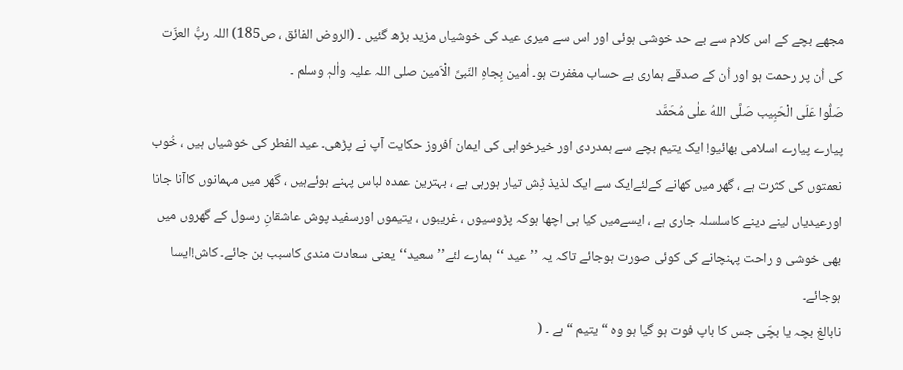مجھے بچے کے اس کلام سے بے حد خوشی ہوئی اور اس سے میری عید کی خوشیاں مزید بڑھ گئیں ۔ (الروض الفائق ، ص185) اللہ ربُّ العزّت کی اُن پر رحمت ہو اور اُن کے صدقے ہماری بے حساب مغفرت ہو۔ اٰمین بِجاہِ النّبیِّ الْاَمین صلی اللہ علیہ واٰلہٖ وسلم ۔
صَلُّوا عَلَی الْحَبِیب صَلَّی اللهُ علٰی مُحَمَّد
پیارے پیارے اسلامی بھائیو! ایک یتیم بچے سے ہمدردی اور خیرخواہی کی ایمان اَفروز حکایت آپ نے پڑھی۔ عید الفطر کی خوشیاں ہیں ، خُوب نعمتوں کی کثرت ہے ، گھر میں کھانے کےلئےایک سے ایک لذیذ ڈِش تیار ہورہی ہے ، بہترین عمدہ لباس پہنے ہوئےہیں ، گھر میں مہمانوں کاآنا جانا اورعیدیاں لینے دینے کاسلسلہ جاری ہے ، ایسےمیں کیا ہی اچھا ہوکہ پڑوسیوں ، غریبوں ، یتیموں اورسفید پوش عاشقانِ رسول کے گھروں میں بھی خوشی و راحت پہنچانے کی کوئی صورت ہوجائے تاکہ یہ ’’عید ‘‘ہمارے لئے’’سعید‘‘یعنی سعادت مندی کاسبب بن جائے۔ کاش!ایسا ہوجائے۔
نابالغ بچہ یا بچّی جس کا باپ فوت ہو گیا ہو وہ “ یتیم “ ہے ۔ (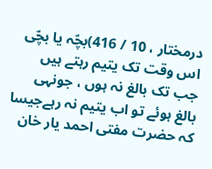درمختار ، 10 / 416)بچّہ یا بچّی اس وقت تک یتیم رہتے ہیں جب تک بالغ نہ ہوں ، جونہی بالغ ہوئے تو اب یتیم نہ رہےجیسا کہ حضرت مفتی احمد یار خان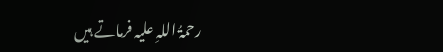رحمۃُ اللہِ علیہ فرماتے ہیں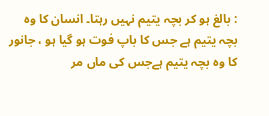: بالغ ہو کر بچہ یتیم نہیں رہتا۔ انسان کا وہ بچہ یتیم ہے جس کا باپ فوت ہو گیا ہو ، جانور کا وہ بچہ یتیم ہےجس کی ماں مر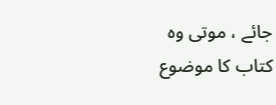جائے ، موتی وہ
کتاب کا موضوع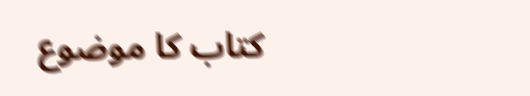کتاب کا موضوع